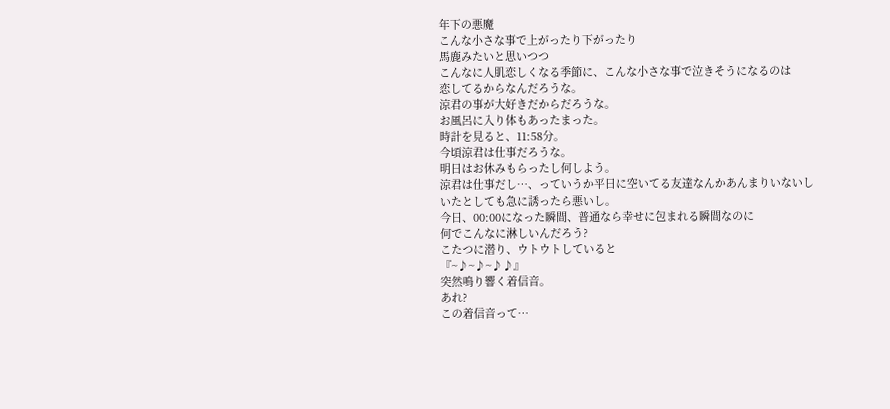年下の悪魔
こんな小さな事で上がったり下がったり
馬鹿みたいと思いつつ
こんなに人肌恋しくなる季節に、こんな小さな事で泣きそうになるのは
恋してるからなんだろうな。
涼君の事が大好きだからだろうな。
お風呂に入り体もあったまった。
時計を見ると、11:58分。
今頃涼君は仕事だろうな。
明日はお休みもらったし何しよう。
涼君は仕事だし…、っていうか平日に空いてる友達なんかあんまりいないし
いたとしても急に誘ったら悪いし。
今日、00:00になった瞬間、普通なら幸せに包まれる瞬間なのに
何でこんなに淋しいんだろう?
こたつに潜り、ウトウトしていると
『~♪~♪~♪♪』
突然鳴り響く着信音。
あれ?
この着信音って…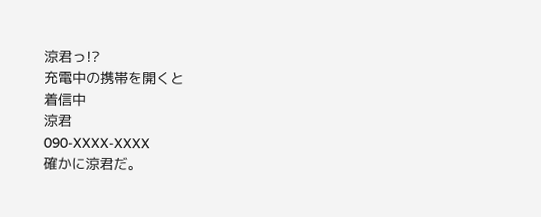涼君っ!?
充電中の携帯を開くと
着信中
涼君
090-XXXX-XXXX
確かに涼君だ。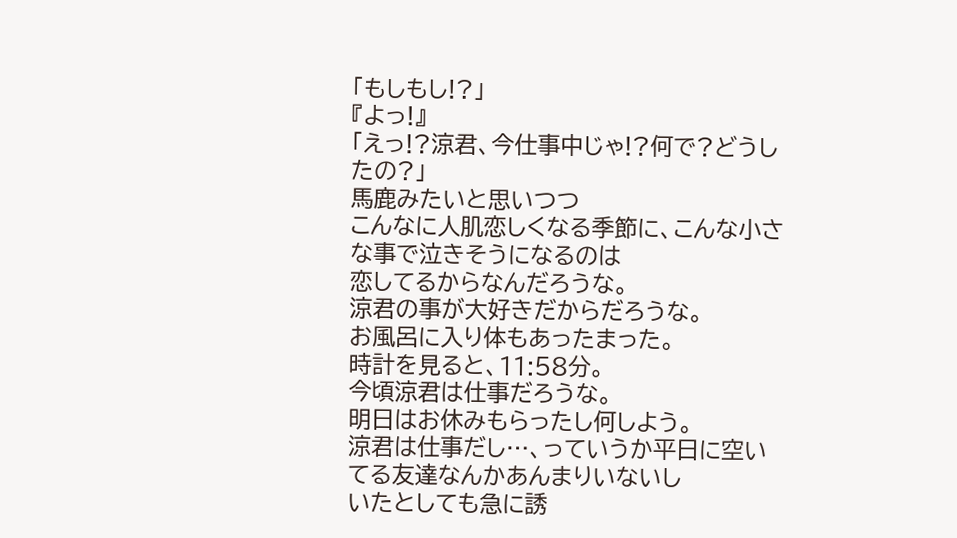「もしもし!?」
『よっ!』
「えっ!?涼君、今仕事中じゃ!?何で?どうしたの?」
馬鹿みたいと思いつつ
こんなに人肌恋しくなる季節に、こんな小さな事で泣きそうになるのは
恋してるからなんだろうな。
涼君の事が大好きだからだろうな。
お風呂に入り体もあったまった。
時計を見ると、11:58分。
今頃涼君は仕事だろうな。
明日はお休みもらったし何しよう。
涼君は仕事だし…、っていうか平日に空いてる友達なんかあんまりいないし
いたとしても急に誘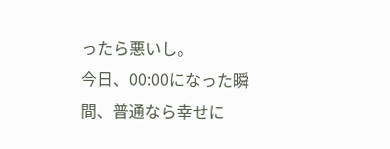ったら悪いし。
今日、00:00になった瞬間、普通なら幸せに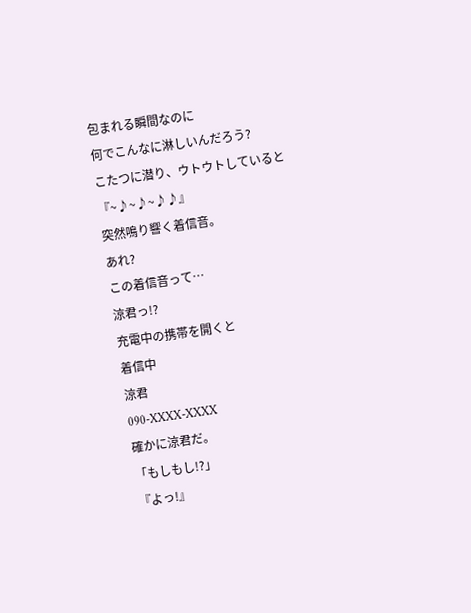包まれる瞬間なのに
何でこんなに淋しいんだろう?
こたつに潜り、ウトウトしていると
『~♪~♪~♪♪』
突然鳴り響く着信音。
あれ?
この着信音って…
涼君っ!?
充電中の携帯を開くと
着信中
涼君
090-XXXX-XXXX
確かに涼君だ。
「もしもし!?」
『よっ!』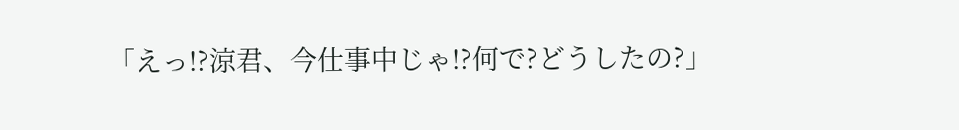「えっ!?涼君、今仕事中じゃ!?何で?どうしたの?」